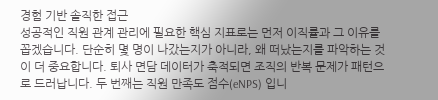경험 기반 솔직한 접근
성공적인 직원 관계 관리에 필요한 핵심 지표로는 먼저 이직률과 그 이유를 꼽겠습니다. 단순히 몇 명이 나갔는지가 아니라, 왜 떠났는지를 파악하는 것이 더 중요합니다. 퇴사 면담 데이터가 축적되면 조직의 반복 문제가 패턴으로 드러납니다. 두 번째는 직원 만족도 점수(eNPS) 입니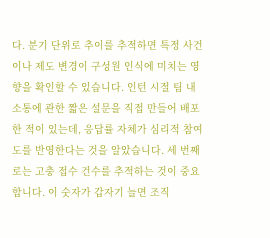다. 분기 단위로 추이를 추적하면 특정 사건이나 제도 변경이 구성원 인식에 미치는 영향을 확인할 수 있습니다. 인턴 시절 팀 내 소통에 관한 짧은 설문을 직접 만들어 배포한 적이 있는데, 응답률 자체가 심리적 참여도를 반영한다는 것을 알았습니다. 세 번째로는 고충 접수 건수를 추적하는 것이 중요합니다. 이 숫자가 갑자기 늘면 조직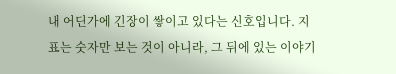내 어딘가에 긴장이 쌓이고 있다는 신호입니다. 지표는 숫자만 보는 것이 아니라, 그 뒤에 있는 이야기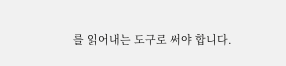를 읽어내는 도구로 써야 합니다.